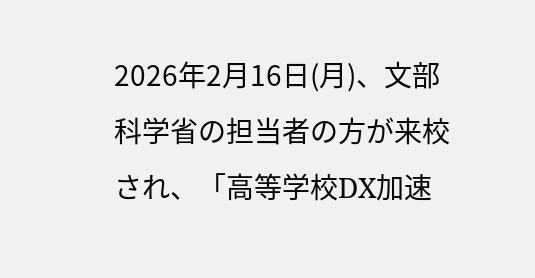2026年2月16日(月)、文部科学省の担当者の方が来校され、「高等学校DX加速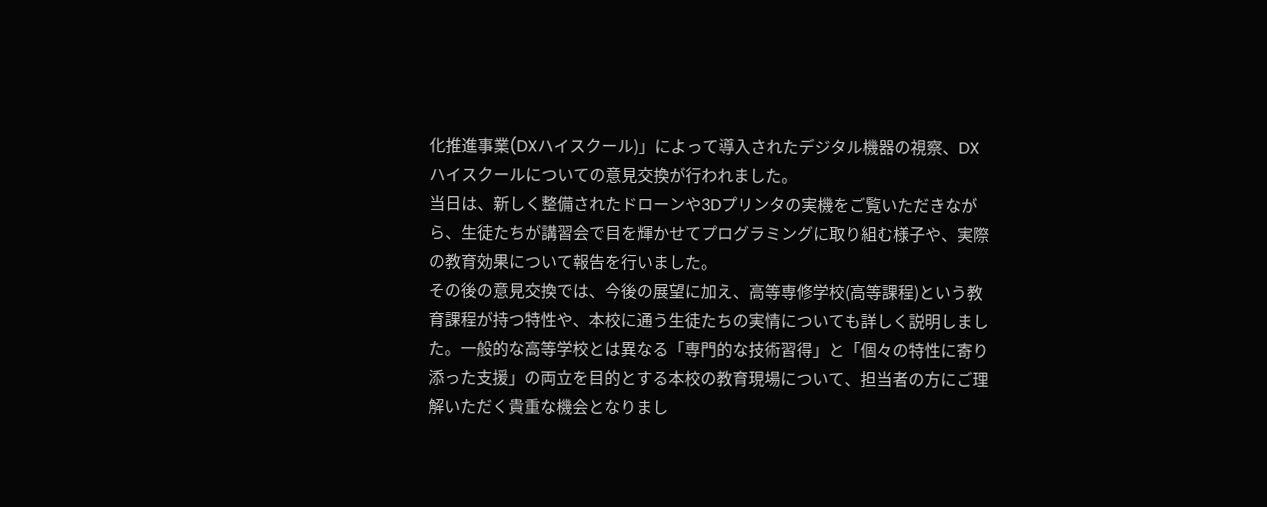化推進事業(DXハイスクール)」によって導入されたデジタル機器の視察、DXハイスクールについての意見交換が行われました。
当日は、新しく整備されたドローンや3Dプリンタの実機をご覧いただきながら、生徒たちが講習会で目を輝かせてプログラミングに取り組む様子や、実際の教育効果について報告を行いました。
その後の意見交換では、今後の展望に加え、高等専修学校(高等課程)という教育課程が持つ特性や、本校に通う生徒たちの実情についても詳しく説明しました。一般的な高等学校とは異なる「専門的な技術習得」と「個々の特性に寄り添った支援」の両立を目的とする本校の教育現場について、担当者の方にご理解いただく貴重な機会となりまし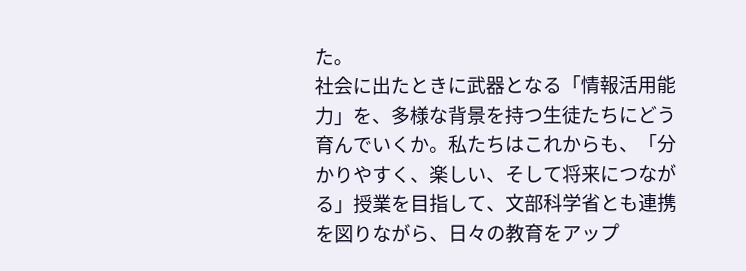た。
社会に出たときに武器となる「情報活用能力」を、多様な背景を持つ生徒たちにどう育んでいくか。私たちはこれからも、「分かりやすく、楽しい、そして将来につながる」授業を目指して、文部科学省とも連携を図りながら、日々の教育をアップ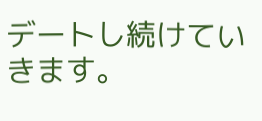デートし続けていきます。